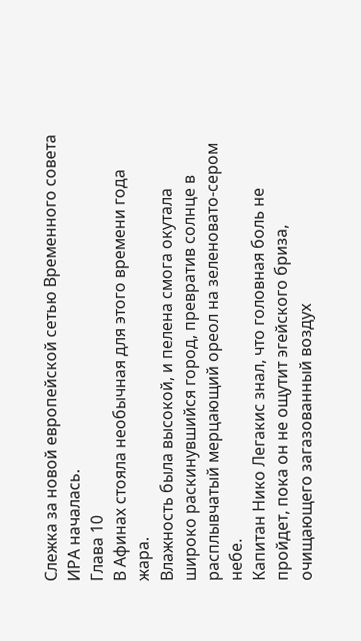Слежка за новой европейской сетью Временного совета ИРА началась.
Глава 10
В Афинах стояла необычная для этого времени года жара.
Влажность была высокой, и пелена смога окутала широко раскинувшийся город, превратив солнце в расплывчатый мерцающий ореол на зеленовато-сером небе.
Капитан Нико Легакис знал, что головная боль не пройдет, пока он не ощутит эгейского бриза, очищающего загазованный воздух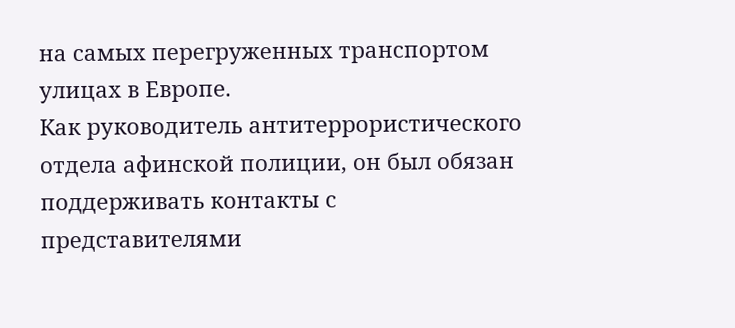на самых перегруженных транспортом улицах в Европе.
Как руководитель антитеррористического отдела афинской полиции, он был обязан поддерживать контакты с представителями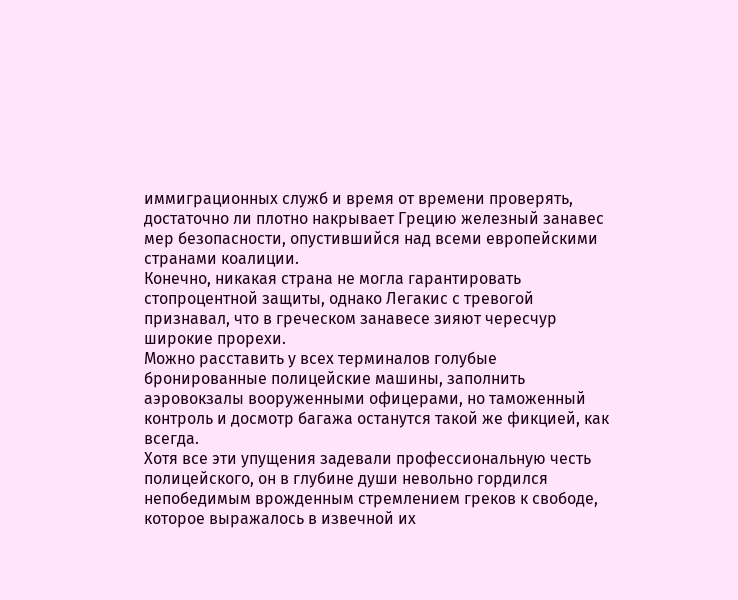иммиграционных служб и время от времени проверять, достаточно ли плотно накрывает Грецию железный занавес мер безопасности, опустившийся над всеми европейскими странами коалиции.
Конечно, никакая страна не могла гарантировать стопроцентной защиты, однако Легакис с тревогой признавал, что в греческом занавесе зияют чересчур широкие прорехи.
Можно расставить у всех терминалов голубые бронированные полицейские машины, заполнить аэровокзалы вооруженными офицерами, но таможенный контроль и досмотр багажа останутся такой же фикцией, как всегда.
Хотя все эти упущения задевали профессиональную честь полицейского, он в глубине души невольно гордился непобедимым врожденным стремлением греков к свободе, которое выражалось в извечной их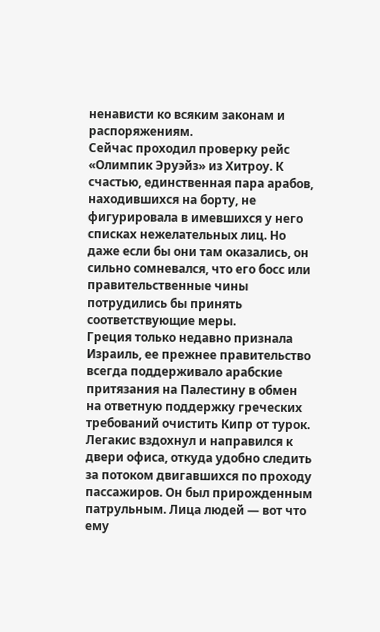ненависти ко всяким законам и распоряжениям.
Сейчас проходил проверку рейс «Олимпик Эруэйз» из Хитроу. К счастью, единственная пара арабов, находившихся на борту, не фигурировала в имевшихся у него списках нежелательных лиц. Но даже если бы они там оказались, он сильно сомневался, что его босс или правительственные чины потрудились бы принять соответствующие меры.
Греция только недавно признала Израиль, ее прежнее правительство всегда поддерживало арабские притязания на Палестину в обмен на ответную поддержку греческих требований очистить Кипр от турок.
Легакис вздохнул и направился к двери офиса, откуда удобно следить за потоком двигавшихся по проходу пассажиров. Он был прирожденным патрульным. Лица людей — вот что ему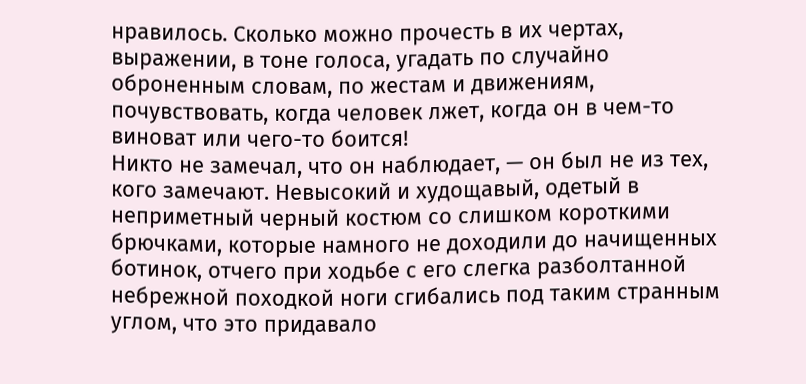нравилось. Сколько можно прочесть в их чертах, выражении, в тоне голоса, угадать по случайно оброненным словам, по жестам и движениям, почувствовать, когда человек лжет, когда он в чем-то виноват или чего-то боится!
Никто не замечал, что он наблюдает, — он был не из тех, кого замечают. Невысокий и худощавый, одетый в неприметный черный костюм со слишком короткими брючками, которые намного не доходили до начищенных ботинок, отчего при ходьбе с его слегка разболтанной небрежной походкой ноги сгибались под таким странным углом, что это придавало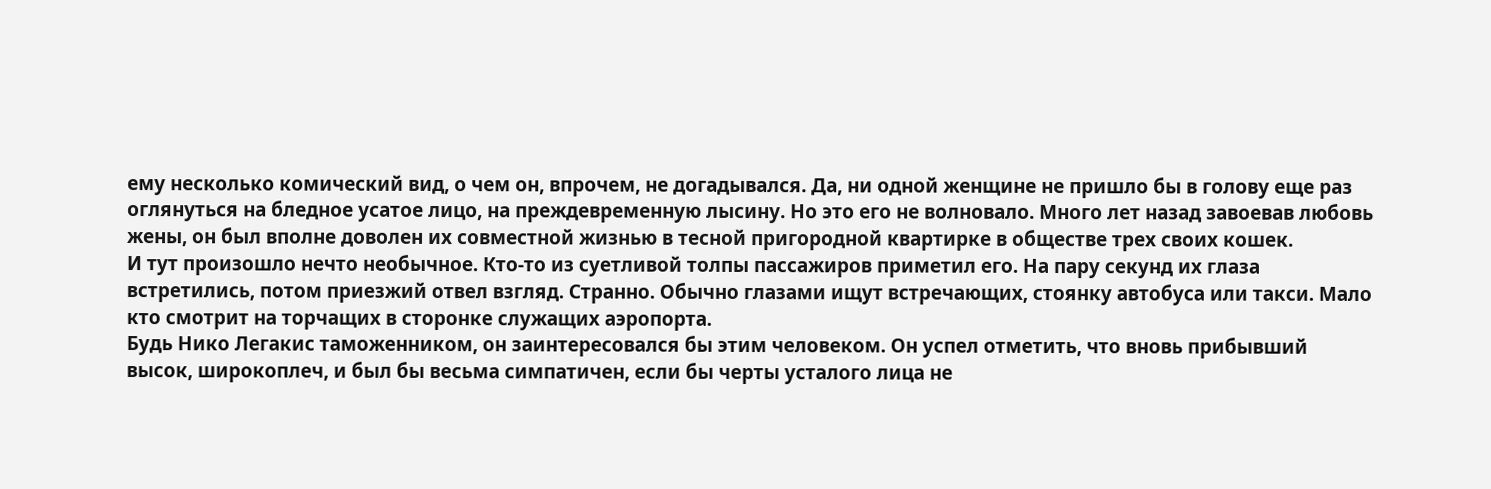ему несколько комический вид, о чем он, впрочем, не догадывался. Да, ни одной женщине не пришло бы в голову еще раз оглянуться на бледное усатое лицо, на преждевременную лысину. Но это его не волновало. Много лет назад завоевав любовь жены, он был вполне доволен их совместной жизнью в тесной пригородной квартирке в обществе трех своих кошек.
И тут произошло нечто необычное. Кто-то из суетливой толпы пассажиров приметил его. На пару секунд их глаза встретились, потом приезжий отвел взгляд. Странно. Обычно глазами ищут встречающих, стоянку автобуса или такси. Мало кто смотрит на торчащих в сторонке служащих аэропорта.
Будь Нико Легакис таможенником, он заинтересовался бы этим человеком. Он успел отметить, что вновь прибывший высок, широкоплеч, и был бы весьма симпатичен, если бы черты усталого лица не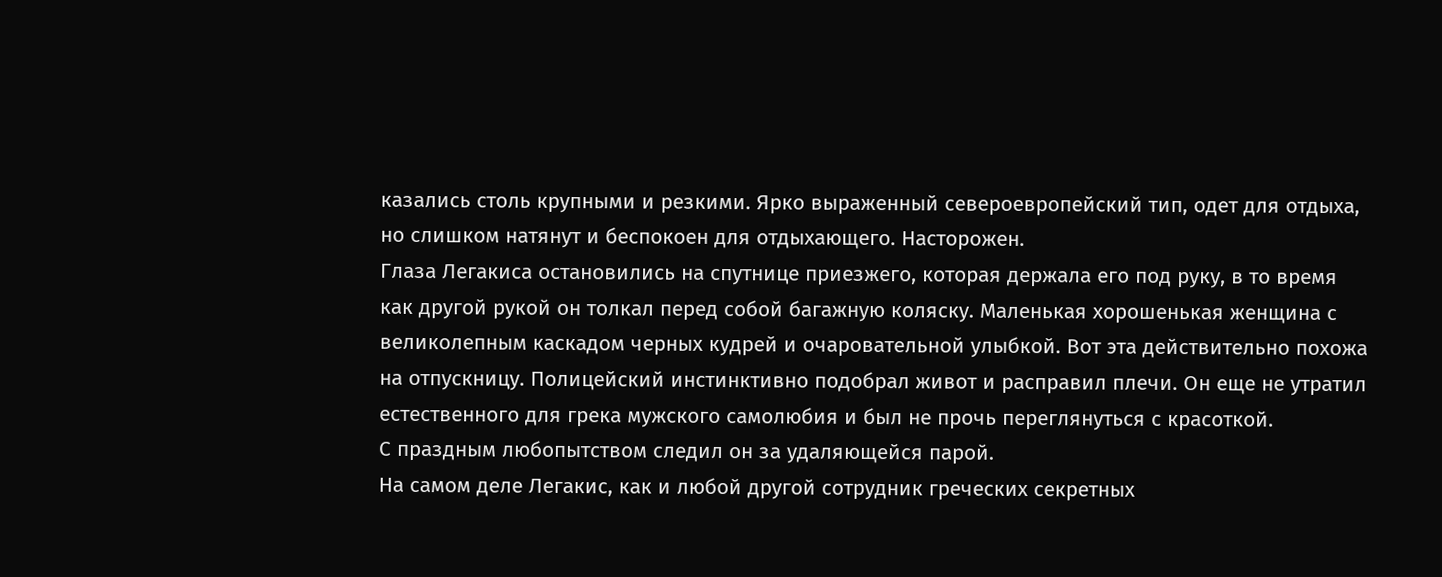казались столь крупными и резкими. Ярко выраженный североевропейский тип, одет для отдыха, но слишком натянут и беспокоен для отдыхающего. Насторожен.
Глаза Легакиса остановились на спутнице приезжего, которая держала его под руку, в то время как другой рукой он толкал перед собой багажную коляску. Маленькая хорошенькая женщина с великолепным каскадом черных кудрей и очаровательной улыбкой. Вот эта действительно похожа на отпускницу. Полицейский инстинктивно подобрал живот и расправил плечи. Он еще не утратил естественного для грека мужского самолюбия и был не прочь переглянуться с красоткой.
С праздным любопытством следил он за удаляющейся парой.
На самом деле Легакис, как и любой другой сотрудник греческих секретных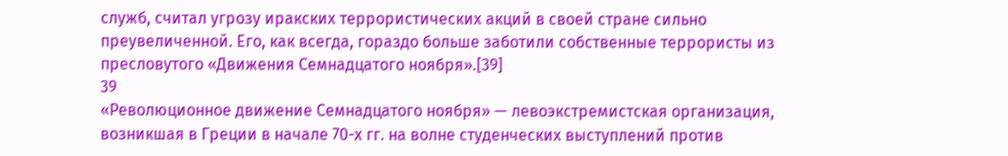служб, считал угрозу иракских террористических акций в своей стране сильно преувеличенной. Его, как всегда, гораздо больше заботили собственные террористы из пресловутого «Движения Семнадцатого ноября».[39]
39
«Революционное движение Семнадцатого ноября» — левоэкстремистская организация, возникшая в Греции в начале 70-х гг. на волне студенческих выступлений против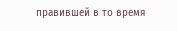правившей в то время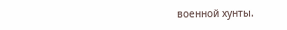военной хунты.